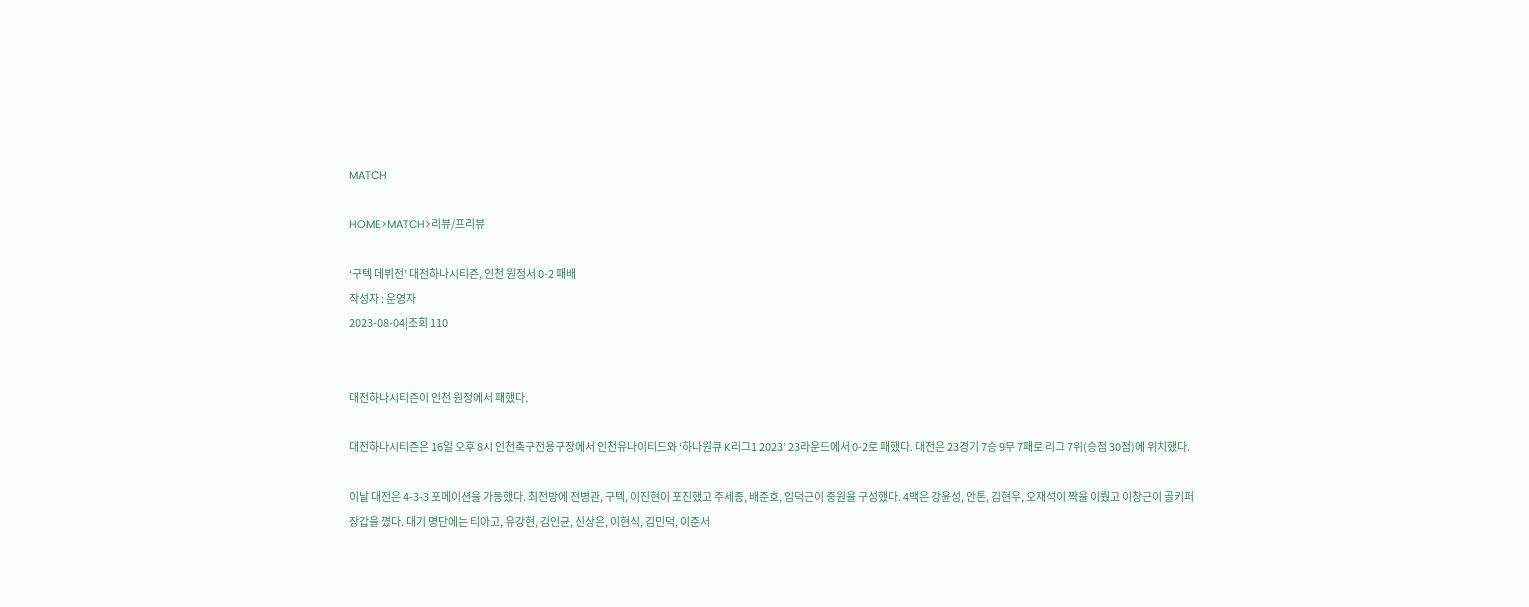MATCH

HOME>MATCH>리뷰/프리뷰

‘구텍 데뷔전’ 대전하나시티즌, 인천 원정서 0-2 패배
작성자 : 운영자
2023-08-04|조회 110


대전하나시티즌이 인천 원정에서 패했다.

대전하나시티즌은 16일 오후 8시 인천축구전용구장에서 인천유나이티드와 ‘하나원큐 K리그1 2023’ 23라운드에서 0-2로 패했다. 대전은 23경기 7승 9무 7패로 리그 7위(승점 30점)에 위치했다.

이날 대전은 4-3-3 포메이션을 가동했다. 최전방에 전병관, 구텍, 이진현이 포진했고 주세종, 배준호, 임덕근이 중원을 구성했다. 4백은 강윤성, 안톤, 김현우, 오재석이 짝을 이뤘고 이창근이 골키퍼 장갑을 꼈다. 대기 명단에는 티아고, 유강현, 김인균, 신상은, 이현식, 김민덕, 이준서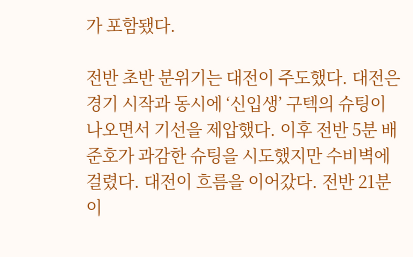가 포함됐다.

전반 초반 분위기는 대전이 주도했다. 대전은 경기 시작과 동시에 ‘신입생’ 구텍의 슈팅이 나오면서 기선을 제압했다. 이후 전반 5분 배준호가 과감한 슈팅을 시도했지만 수비벽에 걸렸다. 대전이 흐름을 이어갔다. 전반 21분 이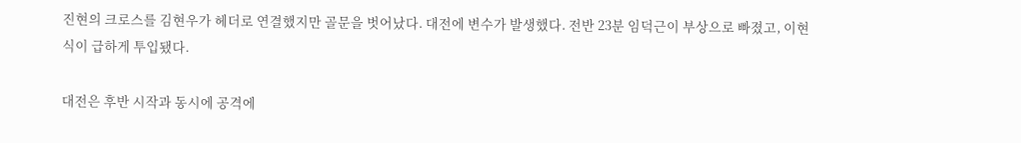진현의 크로스를 김현우가 헤더로 연결했지만 골문을 벗어났다. 대전에 변수가 발생했다. 전반 23분 임덕근이 부상으로 빠졌고, 이현식이 급하게 투입됐다.

대전은 후반 시작과 동시에 공격에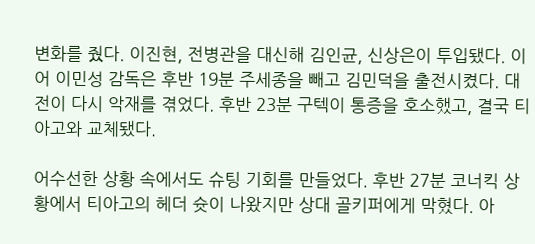변화를 줬다. 이진현, 전병관을 대신해 김인균, 신상은이 투입됐다. 이어 이민성 감독은 후반 19분 주세종을 빼고 김민덕을 출전시켰다. 대전이 다시 악재를 겪었다. 후반 23분 구텍이 통증을 호소했고, 결국 티아고와 교체됐다.

어수선한 상황 속에서도 슈팅 기회를 만들었다. 후반 27분 코너킥 상황에서 티아고의 헤더 슛이 나왔지만 상대 골키퍼에게 막혔다. 아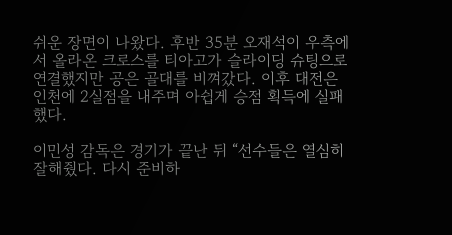쉬운 장면이 나왔다. 후반 35분 오재석이 우측에서 올라온 크로스를 티아고가 슬라이딩 슈팅으로 연결했지만 공은 골대를 비껴갔다. 이후 대전은 인천에 2실점을 내주며 아쉽게 승점 획득에 실패했다.

이민성 감독은 경기가 끝난 뒤 “선수들은 열심히 잘해줬다. 다시 준비하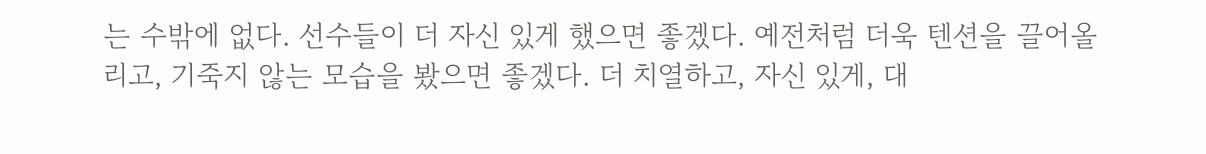는 수밖에 없다. 선수들이 더 자신 있게 했으면 좋겠다. 예전처럼 더욱 텐션을 끌어올리고, 기죽지 않는 모습을 봤으면 좋겠다. 더 치열하고, 자신 있게, 대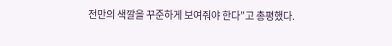전만의 색깔을 꾸준하게 보여줘야 한다”고 총평했다.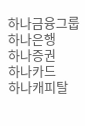하나금융그룹
하나은행
하나증권
하나카드
하나캐피탈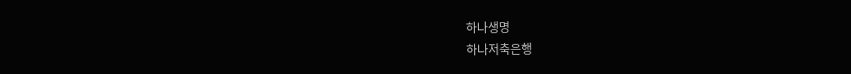하나생명
하나저축은행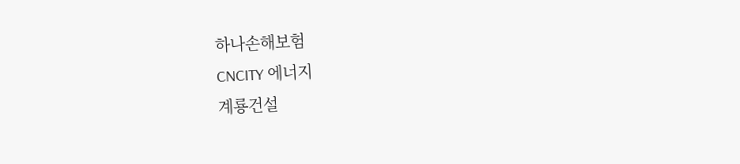하나손해보험
CNCITY 에너지
계룡건설